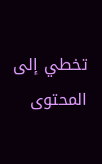تخطي إلى المحتوى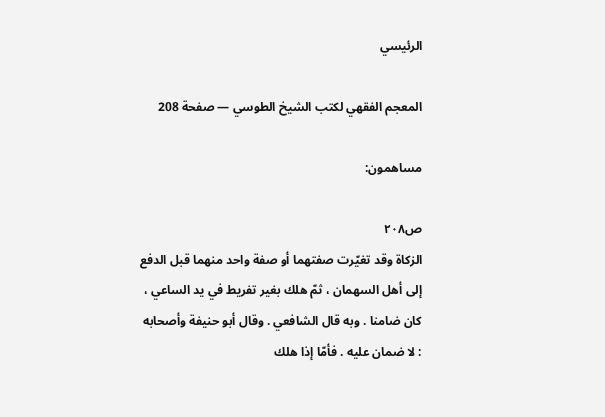الرئيسي

المعجم الفقهي لكتب الشيخ الطوسي — صفحة 208

مساهمون:

ص٢٠٨
الزكاة وقد تغيّرت صفتهما أو صفة واحد منهما قبل الدفع إلى أهل السهمان ، ثمّ هلك بغير تفريط في يد الساعي ، كان ضامنا . وبه قال الشافعي . وقال أبو حنيفة وأصحابه : لا ضمان عليه . فأمّا إذا هلك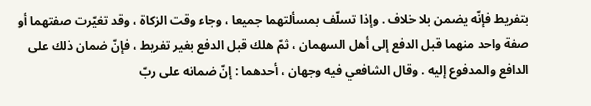بتفريط فإنّه يضمن بلا خلاف . وإذا تسلّف بمسألتهما جميعا ، وجاء وقت الزكاة ، وقد تغيّرت صفتهما أو صفة واحد منهما قبل الدفع إلى أهل السهمان ، ثمّ هلك قبل الدفع بغير تفريط ، فإنّ ضمان ذلك على الدافع والمدفوع إليه . وقال الشافعي فيه وجهان ، أحدهما : إنّ ضمانه على ربّ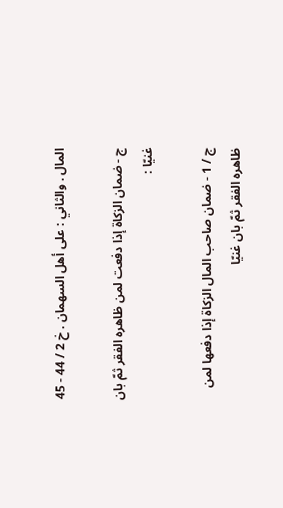المال . والثاني : على أهل السهمان . خ 2 / 44 - 45

ج - ضمان الزكاة إذا دفعت لمن ظاهره الفقر ثمّ بان غنيّا :

ج / 1 - ضمان صاحب المال الزكاة إذا دفعها لمن ظاهره الفقر ثمّ بان غنيّا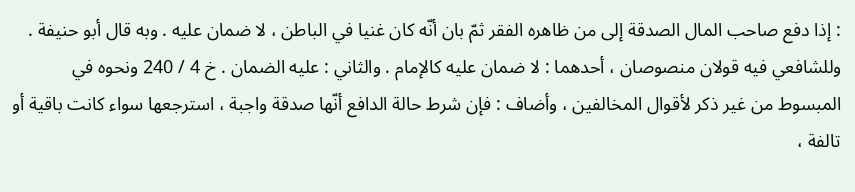: إذا دفع صاحب المال الصدقة إلى من ظاهره الفقر ثمّ بان أنّه كان غنيا في الباطن ، لا ضمان عليه . وبه قال أبو حنيفة . وللشافعي فيه قولان منصوصان ، أحدهما : لا ضمان عليه كالإمام . والثاني : عليه الضمان . خ 4 / 240 ونحوه في المبسوط من غير ذكر لأقوال المخالفين ، وأضاف : فإن شرط حالة الدافع أنّها صدقة واجبة ، استرجعها سواء كانت باقية أو تالفة ،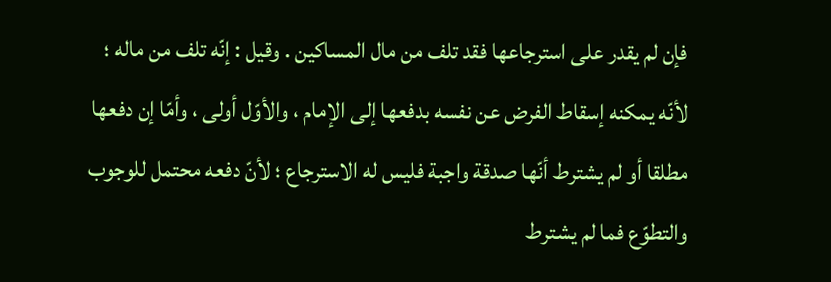فإن لم يقدر على استرجاعها فقد تلف من مال المساكين . وقيل : إنّه تلف من ماله ؛ لأنّه يمكنه إسقاط الفرض عن نفسه بدفعها إلى الإمام ، والأوّل أولى ، وأمّا إن دفعها مطلقا أو لم يشترط أنّها صدقة واجبة فليس له الاسترجاع ؛ لأنّ دفعه محتمل للوجوب والتطوّع فما لم يشترط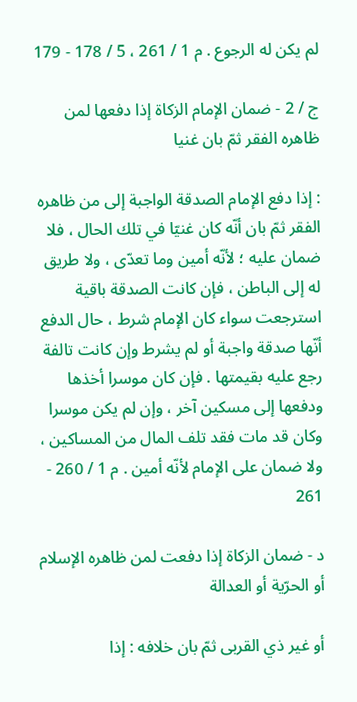لم يكن له الرجوع . م 1 / 261 ، 5 / 178 - 179

ج / 2 - ضمان الإمام الزكاة إذا دفعها لمن ظاهره الفقر ثمّ بان غنيا

: إذا دفع الإمام الصدقة الواجبة إلى من ظاهره الفقر ثمّ بان أنّه كان غنيّا في تلك الحال ، فلا ضمان عليه ؛ لأنّه أمين وما تعدّى ، ولا طريق له إلى الباطن ، فإن كانت الصدقة باقية استرجعت سواء كان الإمام شرط ، حال الدفع أنّها صدقة واجبة أو لم يشرط وإن كانت تالفة رجع عليه بقيمتها . فإن كان موسرا أخذها ودفعها إلى مسكين آخر ، وإن لم يكن موسرا وكان قد مات فقد تلف المال من المساكين ، ولا ضمان على الإمام لأنّه أمين . م 1 / 260 - 261

د - ضمان الزكاة إذا دفعت لمن ظاهره الإسلام أو الحرّية أو العدالة

أو غير ذي القربى ثمّ بان خلافه : إذا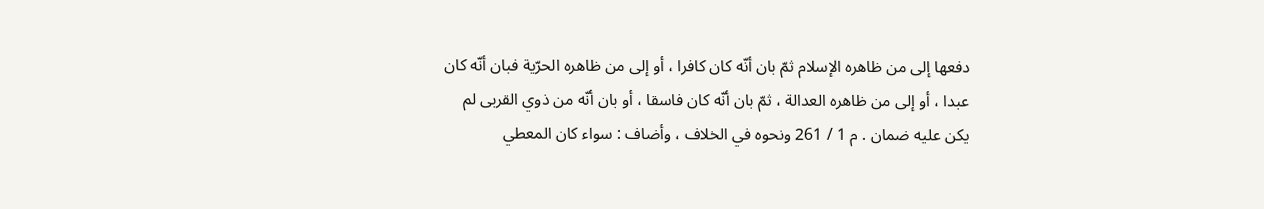دفعها إلى من ظاهره الإسلام ثمّ بان أنّه كان كافرا ، أو إلى من ظاهره الحرّية فبان أنّه كان عبدا ، أو إلى من ظاهره العدالة ، ثمّ بان أنّه كان فاسقا ، أو بان أنّه من ذوي القربى لم يكن عليه ضمان . م 1 / 261 ونحوه في الخلاف ، وأضاف : سواء كان المعطي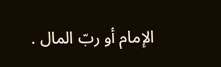الإمام أو ربّ المال .